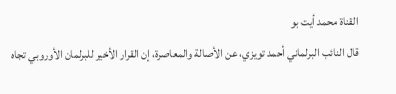القناة محمد أيت بو
قال النائب البرلماني أحمد تويزي، عن الأصالة والمعاصرة، إن القرار الأخير للبرلمان الأوروبي تجاه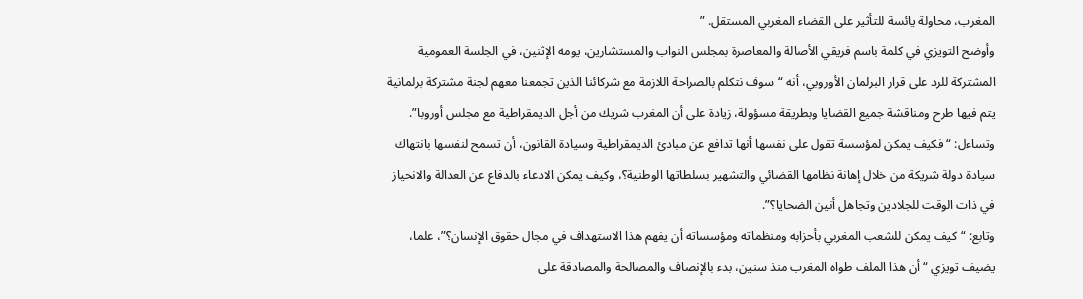المغرب، محاولة يائسة للتأثير على القضاء المغربي المستقل. ”
وأوضح التويزي في كلمة باسم فريقي الأصالة والمعاصرة بمجلس النواب والمستشارين، يومه الإثنين، في الجلسة العمومية المشتركة للرد على قرار البرلمان الأوروبي، أنه “سوف نتكلم بالصراحة اللازمة مع شركائنا الذين تجمعنا معهم لجنة مشتركة برلمانية يتم فيها طرح ومناقشة جميع القضايا وبطريقة مسؤولة، زيادة على أن المغرب شريك من أجل الديمقراطية مع مجلس أوروبا”.
وتساءل: “فكيف يمكن لمؤسسة تقول على نفسها أنها تدافع عن مبادئ الديمقراطية وسيادة القانون، أن تسمح لنفسها بانتهاك سيادة دولة شريكة من خلال إهانة نظامها القضائي والتشهير بسلطاتها الوطنية؟، وكيف يمكن الادعاء بالدفاع عن العدالة والانحياز في ذات الوقت للجلادين وتجاهل أنين الضحايا؟”.
وتابع: “كيف يمكن للشعب المغربي بأحزابه ومنظماته ومؤسساته أن يفهم هذا الاستهداف في مجال حقوق الإنسان؟”، علما، يضيف تويزي “أن هذا الملف طواه المغرب منذ سنين، بدء بالإنصاف والمصالحة والمصادقة على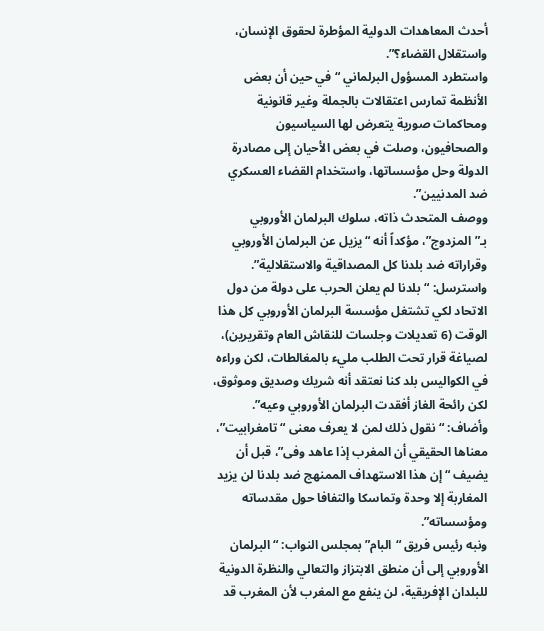أحدث المعاهدات الدولية المؤطرة لحقوق الإنسان، واستقلال القضاء؟”.
واستطرد المسؤول البرلماني “في حين أن بعض الأنظمة تمارس اعتقالات بالجملة وغير قانونية ومحاكمات صورية يتعرض لها السياسيون والصحافيون، وصلت في بعض الأحيان إلى مصادرة الدولة وحل مؤسساتها، واستخدام القضاء العسكري ضد المدنيين”.
ووصف المتحدث ذاته، سلوك البرلمان الأوروبي بـ”المزدوج”، مؤكداً أنه “يزيل عن البرلمان الأوروبي وقراراته ضد بلدنا كل المصداقية والاستقلالية”.
واسترسل: “بلدنا لم يعلن الحرب على دولة من دول الاتحاد لكي تشتغل مؤسسة البرلمان الأوروبي كل هذا الوقت (6 تعديلات وجلسات للنقاش العام وتقريرين)، لصياغة قرار تحت الطلب مليء بالمغالطات، لكن وراءه في الكواليس بلد كنا نعتقد أنه شريك وصديق وموثوق، لكن رائحة الغاز أفقدت البرلمان الأوروبي وعيه”.
وأضاف: “نقول ذلك لمن لا يعرف معنى “تامغرابيت”، معناها الحقيقي أن المغرب إذا عاهد وفى”، قبل أن يضيف “إن هذا الاستهداف الممنهج ضد بلدنا لن يزيد المغاربة إلا وحدة وتماسكا والتفافا حول مقدساته ومؤسساته”.
ونبه رئيس فريق “البام” بمجلس النواب: “البرلمان الأوروبي إلى أن منطق الابتزاز والتعالي والنظرة الدونية للبلدان الإفريقية، لن ينفع مع المغرب لأن المغرب قد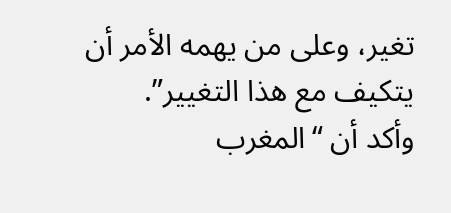تغير، وعلى من يهمه الأمر أن يتكيف مع هذا التغيير”.
وأكد أن “المغرب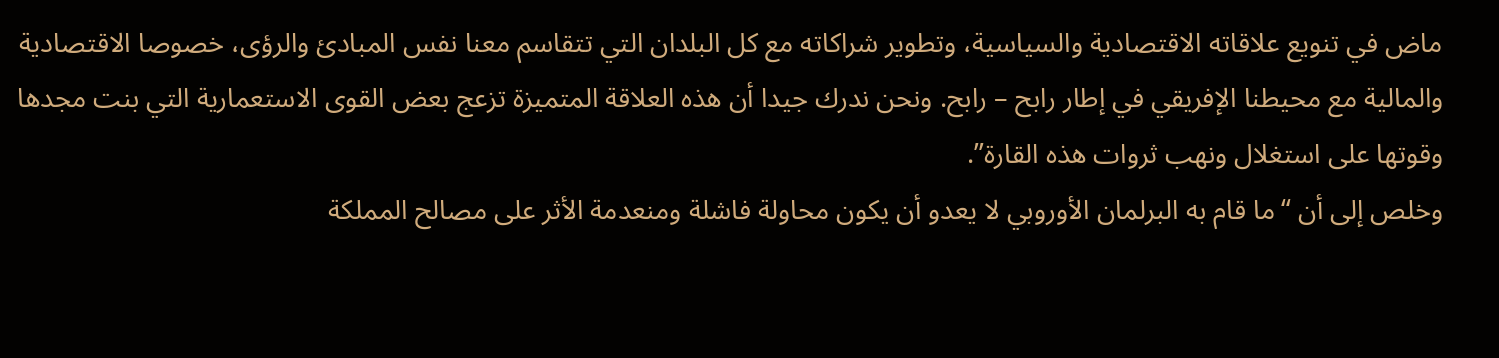ماض في تنويع علاقاته الاقتصادية والسياسية، وتطوير شراكاته مع كل البلدان التي تتقاسم معنا نفس المبادئ والرؤى، خصوصا الاقتصادية والمالية مع محيطنا الإفريقي في إطار رابح – رابح. ونحن ندرك جيدا أن هذه العلاقة المتميزة تزعج بعض القوى الاستعمارية التي بنت مجدها وقوتها على استغلال ونهب ثروات هذه القارة”.
وخلص إلى أن “ما قام به البرلمان الأوروبي لا يعدو أن يكون محاولة فاشلة ومنعدمة الأثر على مصالح المملكة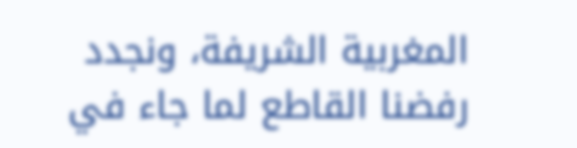المغربية الشريفة، ونجدد رفضنا القاطع لما جاء في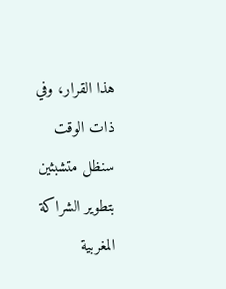هذا القرار، وفي ذات الوقت سنظل متشبثين بتطوير الشراكة المغربية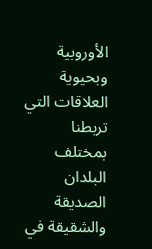الأوروبية وبحيوية العلاقات التي تربطنا بمختلف البلدان الصديقة والشقيقة في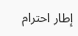إطار احترام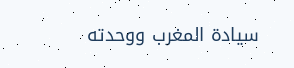سيادة المغرب ووحدته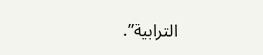الترابية”.